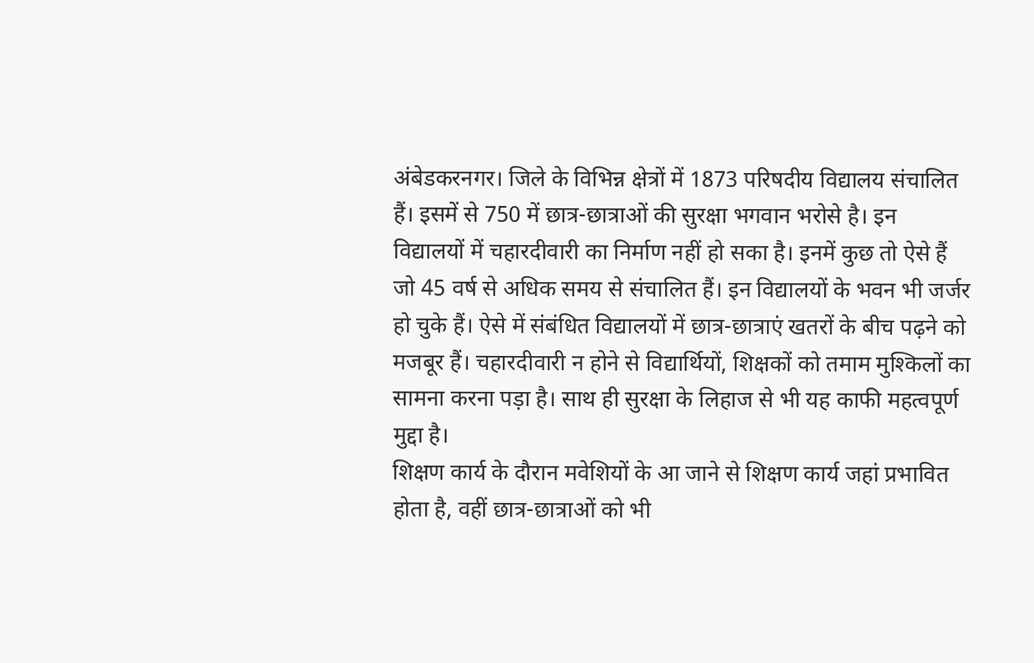अंबेडकरनगर। जिले के विभिन्न क्षेत्रों में 1873 परिषदीय विद्यालय संचालित हैं। इसमें से 750 में छात्र-छात्राओं की सुरक्षा भगवान भरोसे है। इन विद्यालयों में चहारदीवारी का निर्माण नहीं हो सका है। इनमें कुछ तो ऐसे हैं जो 45 वर्ष से अधिक समय से संचालित हैं। इन विद्यालयों के भवन भी जर्जर हो चुके हैं। ऐसे में संबंधित विद्यालयों में छात्र-छात्राएं खतरों के बीच पढ़ने को मजबूर हैं। चहारदीवारी न होने से विद्यार्थियों, शिक्षकों को तमाम मुश्किलों का सामना करना पड़ा है। साथ ही सुरक्षा के लिहाज से भी यह काफी महत्वपूर्ण मुद्दा है।
शिक्षण कार्य के दौरान मवेशियों के आ जाने से शिक्षण कार्य जहां प्रभावित होता है, वहीं छात्र-छात्राओं को भी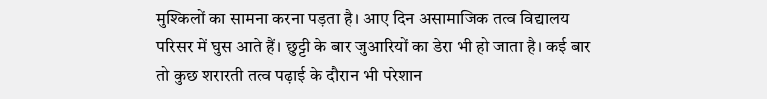मुश्किलों का सामना करना पड़ता है। आए दिन असामाजिक तत्व विद्यालय परिसर में घुस आते हैं। छुट्टी के बार जुआरियों का डेरा भी हो जाता है। कई बार तो कुछ शरारती तत्व पढ़ाई के दौरान भी परेशान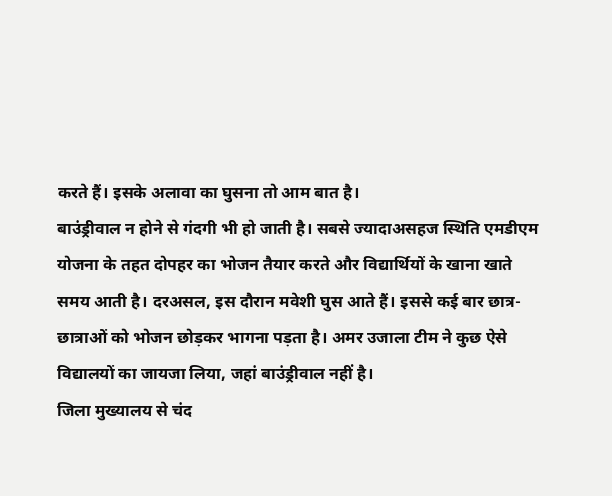करते हैं। इसके अलावा का घुसना तो आम बात है।
बाउंड्रीवाल न होने से गंदगी भी हो जाती है। सबसे ज्यादाअसहज स्थिति एमडीएम योजना के तहत दोपहर का भोजन तैयार करते और विद्यार्थियों के खाना खाते समय आती है। दरअसल, इस दौरान मवेशी घुस आते हैं। इससे कई बार छात्र-छात्राओं को भोजन छोड़कर भागना पड़ता है। अमर उजाला टीम ने कुछ ऐसे विद्यालयों का जायजा लिया, जहां बाउंड्रीवाल नहीं है।
जिला मुख्यालय से चंद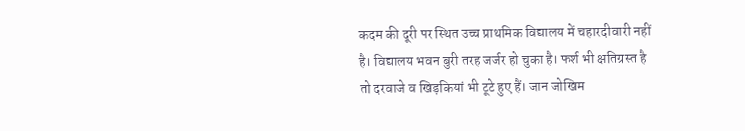कदम की दूरी पर स्थित उच्च प्राथमिक विद्यालय में चहारदीवारी नहीं है। विद्यालय भवन बुरी तरह जर्जर हो चुका है। फर्श भी क्षतिग्रस्त है तो दरवाजे व खिड़कियां भी टूटे हुए हैं। जान जोखिम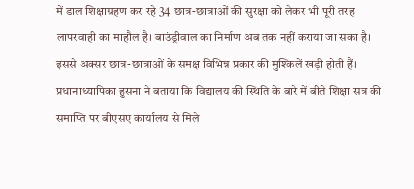में डाल शिक्षाग्रहण कर रहे 34 छात्र-छात्राओं की सुरक्षा को लेकर भी पूरी तरह लापरवाही का माहौल है। बाउंड्रीवाल का निर्माण अब तक नहीं कराया जा सका है। इससे अक्सर छात्र-छात्राओं के समक्ष विभिन्न प्रकार की मुश्किलें खड़ी होती हैं। प्रधानाध्यापिका हुसना ने बताया कि विद्यालय की स्थिति के बारे में बीते शिक्षा सत्र की समाप्ति पर बीएसए कार्यालय से मिले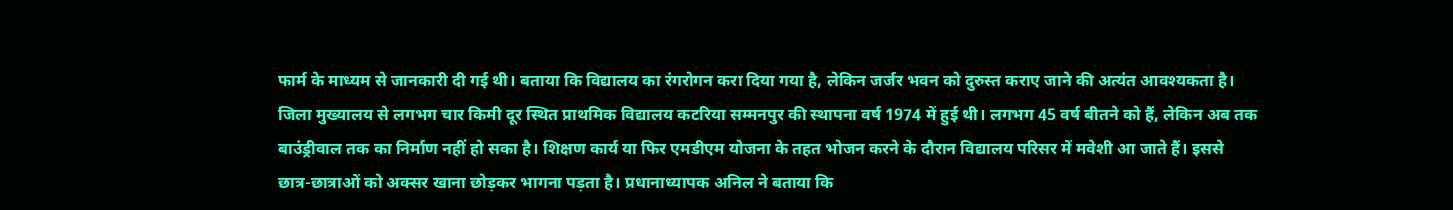फार्म के माध्यम से जानकारी दी गई थी। बताया कि विद्यालय का रंगरोगन करा दिया गया है, लेकिन जर्जर भवन को दुरुस्त कराए जाने की अत्यंत आवश्यकता है।
जिला मुख्यालय से लगभग चार किमी दूर स्थित प्राथमिक विद्यालय कटरिया सम्मनपुर की स्थापना वर्ष 1974 में हुई थी। लगभग 45 वर्ष बीतने को हैं, लेकिन अब तक बाउंड्रीवाल तक का निर्माण नहीं हो सका है। शिक्षण कार्य या फिर एमडीएम योजना के तहत भोजन करने के दौरान विद्यालय परिसर में मवेशी आ जाते हैं। इससे छात्र-छात्राओं को अक्सर खाना छोड़कर भागना पड़ता है। प्रधानाध्यापक अनिल ने बताया कि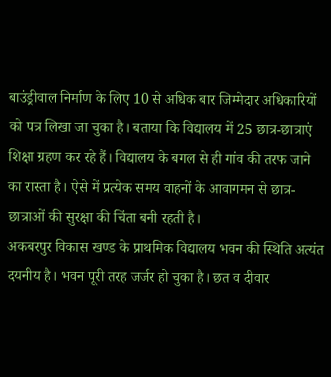बाउंड्रीवाल निर्माण के लिए 10 से अधिक बार जिम्मेदार अधिकारियों को पत्र लिखा जा चुका है। बताया कि विद्यालय में 25 छात्र-छात्राएं शिक्षा ग्रहण कर रहे हैं। विद्यालय के बगल से ही गांव की तरफ जाने का रास्ता है। ऐसे में प्रत्येक समय वाहनों के आवागमन से छात्र-छात्राओं की सुरक्षा की चिंता बनी रहती है।
अकबरपुर विकास खण्ड के प्राथमिक विद्यालय भवन की स्थिति अत्यंत दयनीय है। भवन पूरी तरह जर्जर हो चुका है। छत व दीवार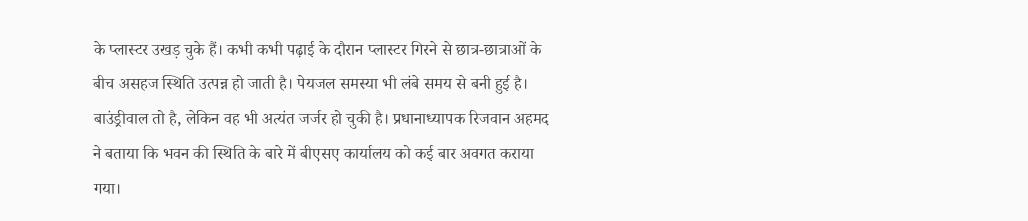के प्लास्टर उखड़ चुके हैं। कभी कभी पढ़ाई के दौरान प्लास्टर गिरने से छात्र-छात्राओं के बीच असहज स्थिति उत्पन्न हो जाती है। पेयजल समस्या भी लंबे समय से बनी हुई है। बाउंड्रीवाल तो है, लेकिन वह भी अत्यंत जर्जर हो चुकी है। प्रधानाध्यापक रिजवान अहमद ने बताया कि भवन की स्थिति के बारे में बीएसए कार्यालय को कई बार अवगत कराया गया।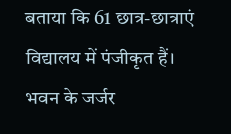बताया कि 61 छात्र-छात्राएं विद्यालय में पंजीकृत हैं। भवन के जर्जर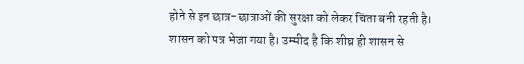होने से इन छात्र-छात्राओं की सुरक्षा को लेकर चिंता बनी रहती है।
शासन को पत्र भेजा गया है। उम्मीद है कि शीघ्र ही शासन से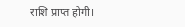राशि प्राप्त होगी।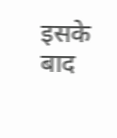इसके बाद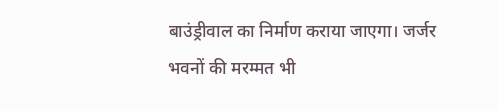बाउंड्रीवाल का निर्माण कराया जाएगा। जर्जर भवनों की मरम्मत भी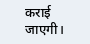कराई जाएगी।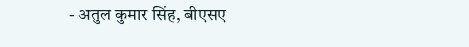- अतुल कुमार सिंह, बीएसए